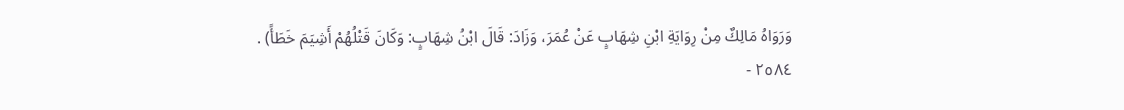وَرَوَاهُ مَالِكٌ مِنْ رِوَايَةِ ابْنِ شِهَابٍ عَنْ عُمَرَ، وَزَادَ: قَالَ ابْنُ شِهَابٍ: وَكَانَ قَتْلُهُمْ أَشِيَمَ خَطَأً) .
٢٥٨٤ -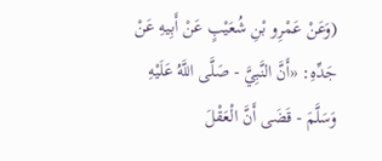(وَعَنْ عَمْرِو بْنِ شُعَيْبٍ عَنْ أَبِيهِ عَنْ جَدِّهِ: «أَنَّ النَّبِيَّ - صَلَّى اللَّهُ عَلَيْهِ وَسَلَّمَ - قَضَى أَنَّ الْعَقْلَ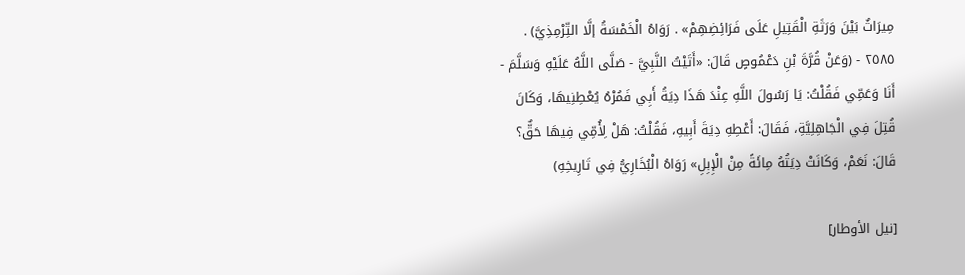مِيرَاثٌ بَيْنَ وَرَثَةِ الْقَتِيلِ عَلَى فَرَائِضِهِمْ» . رَوَاهُ الْخَمْسَةُ إلَّا التِّرْمِذِيَّ) .
٢٥٨٥ - (وَعَنْ قُرَّةَ بْنِ دَعْمُوصٍ قَالَ: «أَتَيْتُ النَّبِيَّ - صَلَّى اللَّهُ عَلَيْهِ وَسَلَّمَ - أَنَا وَعَمِّي فَقُلْتُ: يَا رَسُولَ اللَّهِ عِنْدَ هَذَا دِيَةُ أَبِي فَمُرْهُ يُعْطِنِيهَا، وَكَانَ قُتِلَ فِي الْجَاهِلِيَّةِ، فَقَالَ: أَعْطِهِ دِيَةَ أَبِيهِ، فَقُلْتُ: هَلْ لِأُمِّي فِيهَا حَقٌّ؟ قَالَ: نَعَمْ، وَكَانَتْ دِيَتُهُ مِائَةً مِنْ الْإِبِلِ» رَوَاهُ الْبُخَارِيُّ فِي تَارِيخِهِ)

[نيل الأوطار]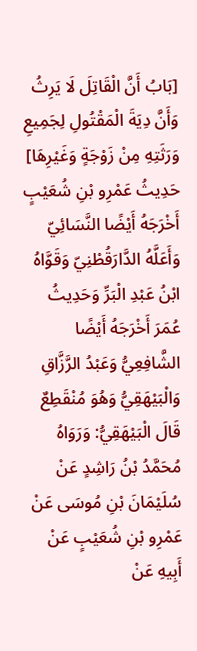[بَابُ أَنَّ الْقَاتِلَ لَا يَرِثُ وَأَنَّ دِيَةَ الْمَقْتُولِ لِجَمِيعِ وَرَثَتِهِ مِنْ زَوْجَةٍ وَغَيْرِهَا]
حَدِيثُ عَمْرِو بْنِ شُعَيْبٍ أَخْرَجَهُ أَيْضًا النَّسَائِيّ وَأَعَلَّهُ الدَّارَقُطْنِيّ وَقَوَّاهُ ابْنُ عَبْدِ الْبَرِّ وَحَدِيثُ عُمَرَ أَخْرَجَهُ أَيْضًا الشَّافِعِيُّ وَعَبْدُ الرَّزَّاقِ وَالْبَيْهَقِيُّ وَهُوَ مُنْقَطِعٌ قَالَ الْبَيْهَقِيُّ: وَرَوَاهُ مُحَمَّدُ بْنُ رَاشِدٍ عَنْ سُلَيْمَانَ بْنِ مُوسَى عَنْ عَمْرِو بْنِ شُعَيْبٍ عَنْ أَبِيهِ عَنْ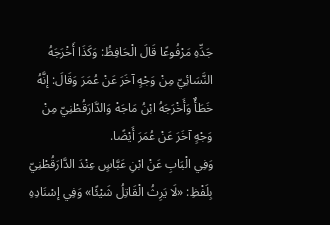جَدِّهِ مَرْفُوعًا قَالَ الْحَافِظُ: وَكَذَا أَخْرَجَهُ النَّسَائِيّ مِنْ وَجْهٍ آخَرَ عَنْ عُمَرَ وَقَالَ: إنَّهُ خَطَأٌ وَأَخْرَجَهُ ابْنُ مَاجَهْ وَالدَّارَقُطْنِيّ مِنْ وَجْهٍ آخَرَ عَنْ عُمَرَ أَيْضًا.
وَفِي الْبَابِ عَنْ ابْنِ عَبَّاسٍ عِنْدَ الدَّارَقُطْنِيّ بِلَفْظِ: «لَا يَرِثُ الْقَاتِلُ شَيْئًا» وَفِي إسْنَادِهِ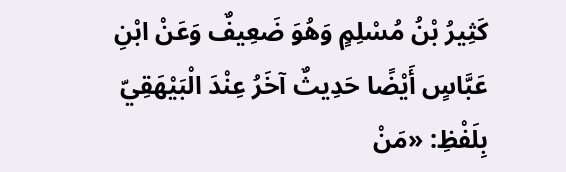كَثِيرُ بْنُ مُسْلِمٍ وَهُوَ ضَعِيفٌ وَعَنْ ابْنِ عَبَّاسٍ أَيْضًا حَدِيثٌ آخَرُ عِنْدَ الْبَيْهَقِيّ بِلَفْظِ: «مَنْ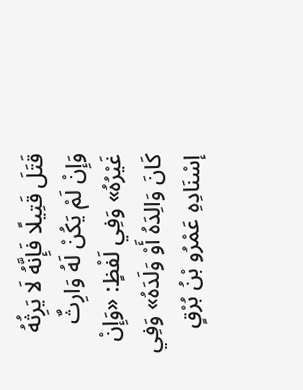قَتَلَ قَتِيلًا فَإِنَّهُ لَا يَرِثُهُ وَإِنْ لَمْ يَكُنْ لَهُ وَارِثٌ غَيْرُهُ» وَفِي لَفْظٍ: «وَإِنْ كَانَ وَالِدَهُ أَوْ وَلَدَهُ» وَفِي إسْنَادِهِ عَمْرُو بْنُ بُرْقٍ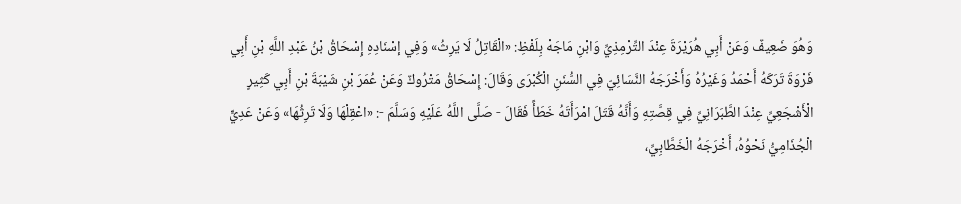وَهُوَ ضَعِيفٌ وَعَنْ أَبِي هُرَيْرَةَ عِنْدَ التِّرْمِذِيِّ وَابْنِ مَاجَهْ بِلَفْظِ: «الْقَاتِلُ لَا يَرِثُ» وَفِي إسْنَادِهِ إِسْحَاقُ بْنُ عَبْدِ اللَّهِ بْنِ أَبِي فَرْوَةَ تَرَكَهُ أَحْمَدُ وَغَيْرُهُ وَأَخْرَجَهُ النَّسَائِيّ فِي السُّنَنِ الْكُبْرَى وَقَالَ: إِسْحَاقُ مَتْرُوكٌ وَعَنْ عُمَرَ بْنِ شَيْبَةَ بْنِ أَبِي كَثِيرٍ الْأَشْجَعِيِّ عِنْدَ الطَّبَرَانِيِّ فِي قِصَّتِهِ وَأَنَّهُ قَتَلَ امْرَأَتَهُ خَطَأً فَقَالَ - صَلَّى اللَّهُ عَلَيْهِ وَسَلَّمَ -: «اعْقِلْهَا وَلَا تَرِثُهَا» وَعَنْ عَدِيٍّ الْجُذَامِيُّ نَحْوُهُ، أَخْرَجَهُ الْخَطَّابِيِّ،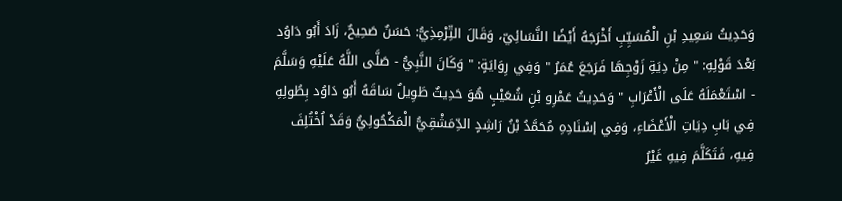وَحَدِيثُ سَعِيدِ بْنِ الْمُسَيِّبِ أَخْرَجَهُ أَيْضًا النَّسَائِيّ، وَقَالَ التِّرْمِذِيُّ: حَسَنٌ صَحِيحٌ، زَادَ أَبُو دَاوُد بَعْدَ قَوْلِهِ: " مِنْ دِيَةِ زَوْجِهَا فَرَجَعَ عُمَرُ " وَفِي رِوَايَةٍ: " وَكَانَ النَّبِيُّ - صَلَّى اللَّهُ عَلَيْهِ وَسَلَّمَ - اسْتَعْمَلَهُ عَلَى الْأَعْرَابِ " وَحَدِيثُ عَمْرِو بْنِ شُعَيْبٍ هُوَ حَدِيثٌ طَوِيلٌ سَاقَهُ أَبُو دَاوُد بِطُولِهِ فِي بَابِ دِيَاتِ الْأَعْضَاءِ، وَفِي إسْنَادِهِ مُحَمَّدُ بْنُ رَاشِدٍ الدِّمَشْقِيُّ الْمَكْحُولِيُّ وَقَدْ اُخْتُلِفَ فِيهِ، فَتَكَلَّمَ فِيهِ غَيْرُ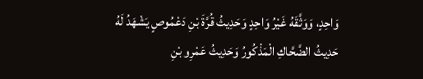وَاحِدٍ، وَوَثَّقَهُ غَيْرُ وَاحِدٍ وَحَدِيثُ قُرَّةَ بْنِ دَعْمُوصٍ يَشْهَدُ لَهُ حَدِيثُ الضَّحَّاكِ الْمَذْكُورُ وَحَدِيثُ عَمْرِو بْنِ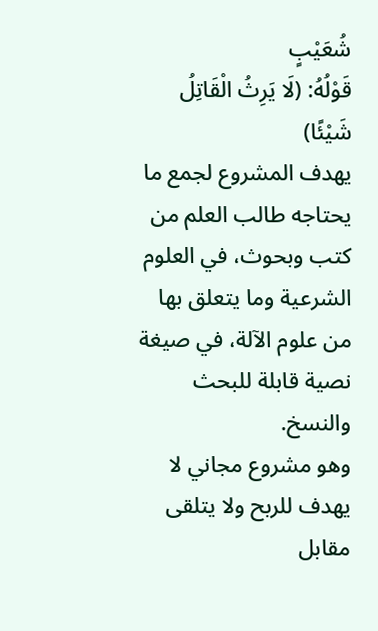شُعَيْبٍ
قَوْلُهُ: (لَا يَرِثُ الْقَاتِلُ شَيْئًا)
يهدف المشروع لجمع ما يحتاجه طالب العلم من كتب وبحوث، في العلوم الشرعية وما يتعلق بها من علوم الآلة، في صيغة نصية قابلة للبحث والنسخ.
وهو مشروع مجاني لا يهدف للربح ولا يتلقى مقابل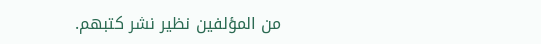من المؤلفين نظير نشر كتبهم.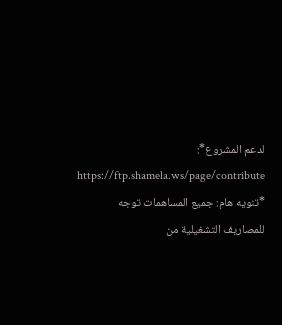لدعم المشروع*: https://ftp.shamela.ws/page/contribute
*تنويه هام: جميع المساهمات توجه للمصاريف التشغيلية من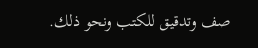صف وتدقيق للكتب ونحو ذلك.